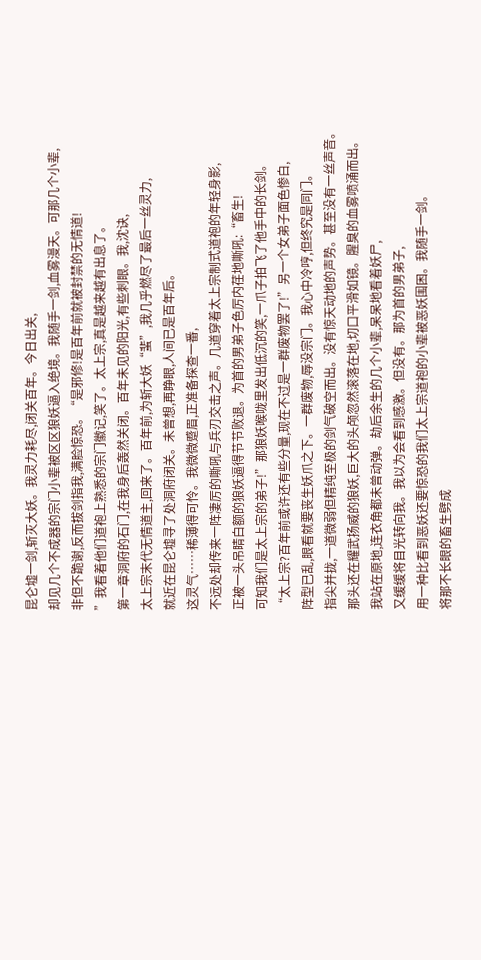昆仑墟一剑,斩灭大妖。我灵力耗尽,闭关百年。今日出关,
却见几个不成器的宗门小辈被区区狼妖逼入绝境。我随手一剑,血雾漫天。可那几个小辈,
非但不跪谢,反而拔剑指我,满脸惊恐。“是邪修!是百年前就被封禁的无情道!
”我看着他们道袍上熟悉的宗门徽记,笑了。太上宗,真是越来越有出息了。
第一章洞府的石门,在我身后轰然关闭。百年未见的阳光,有些刺眼。我,沈诀,
太上宗末代无情道主,回来了。百年前,为斩大妖“蜚”,我几乎燃尽了最后一丝灵力,
就近在昆仑墟寻了处洞府闭关。未曾想,再睁眼,人间已是百年后。
这灵气……稀薄得可怜。我微微蹙眉,正准备探查一番,
不远处却传来一阵凄厉的嘶吼与兵刃交击之声。几道穿着太上宗制式道袍的年轻身影,
正被一头吊睛白额的狼妖逼得节节败退。为首的男弟子色厉内荏地嘶吼:“畜生!
可知我们是太上宗的弟子!”那狼妖喉咙里发出低沉的笑,一爪子拍飞了他手中的长剑。
“太上宗?百年前或许还有些分量,现在不过是一群废物罢了!”另一个女弟子面色惨白,
阵型已乱,眼看就要丧生妖爪之下。一群废物,辱没宗门。我心中冷哼,但终究是同门。
指尖并拢,一道微弱但精纯至极的剑气破空而出。没有惊天动地的声势。甚至没有一丝声音。
那头还在耀武扬威的狼妖,巨大的头颅忽然滚落在地,切口平滑如镜。腥臭的血雾喷涌而出。
我站在原地,连衣角都未曾动弹。劫后余生的几个小辈,呆呆地看着妖尸,
又缓缓将目光转向我。我以为会看到感激。但没有。那为首的男弟子,
用一种比看到恶妖还要惊恐的我们太上宗道袍的小辈被恶妖围困。我随手一剑。
将那不长眼的畜生劈成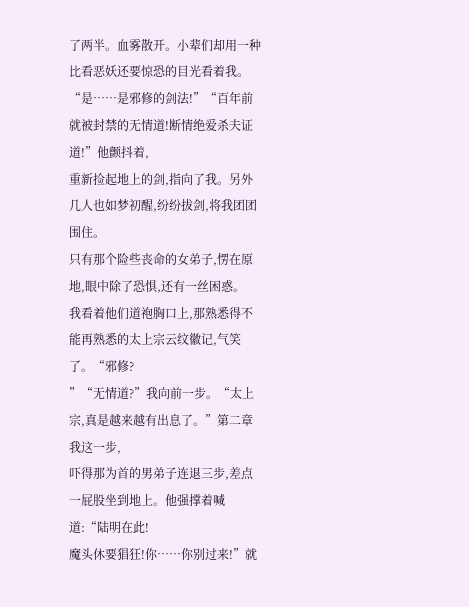了两半。血雾散开。小辈们却用一种比看恶妖还要惊恐的目光看着我。
“是……是邪修的剑法!”“百年前就被封禁的无情道!断情绝爱杀夫证道!”他颤抖着,
重新捡起地上的剑,指向了我。另外几人也如梦初醒,纷纷拔剑,将我团团围住。
只有那个险些丧命的女弟子,愣在原地,眼中除了恐惧,还有一丝困惑。
我看着他们道袍胸口上,那熟悉得不能再熟悉的太上宗云纹徽记,气笑了。“邪修?
”“无情道?”我向前一步。“太上宗,真是越来越有出息了。”第二章我这一步,
吓得那为首的男弟子连退三步,差点一屁股坐到地上。他强撑着喊道:“陆明在此!
魔头休要猖狂!你……你别过来!”就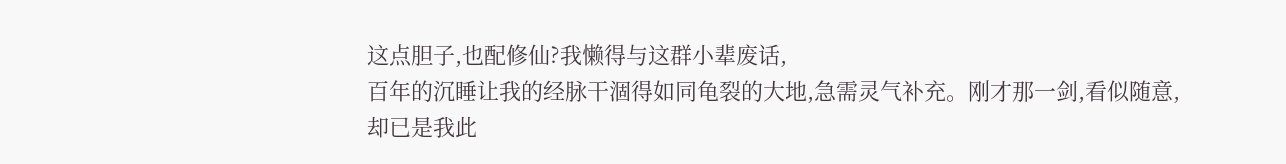这点胆子,也配修仙?我懒得与这群小辈废话,
百年的沉睡让我的经脉干涸得如同龟裂的大地,急需灵气补充。刚才那一剑,看似随意,
却已是我此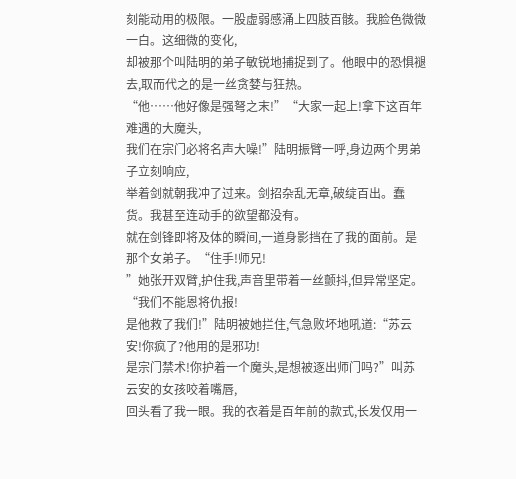刻能动用的极限。一股虚弱感涌上四肢百骸。我脸色微微一白。这细微的变化,
却被那个叫陆明的弟子敏锐地捕捉到了。他眼中的恐惧褪去,取而代之的是一丝贪婪与狂热。
“他……他好像是强弩之末!”“大家一起上!拿下这百年难遇的大魔头,
我们在宗门必将名声大噪!”陆明振臂一呼,身边两个男弟子立刻响应,
举着剑就朝我冲了过来。剑招杂乱无章,破绽百出。蠢货。我甚至连动手的欲望都没有。
就在剑锋即将及体的瞬间,一道身影挡在了我的面前。是那个女弟子。“住手!师兄!
”她张开双臂,护住我,声音里带着一丝颤抖,但异常坚定。“我们不能恩将仇报!
是他救了我们!”陆明被她拦住,气急败坏地吼道:“苏云安!你疯了?他用的是邪功!
是宗门禁术!你护着一个魔头,是想被逐出师门吗?”叫苏云安的女孩咬着嘴唇,
回头看了我一眼。我的衣着是百年前的款式,长发仅用一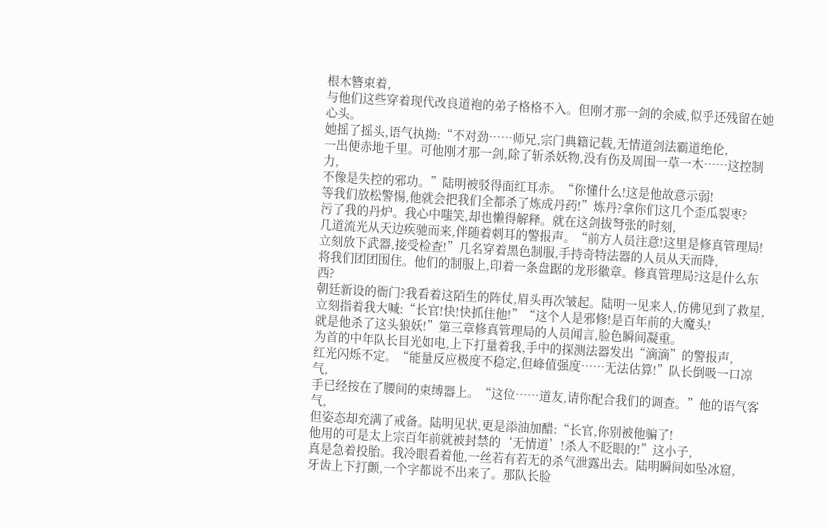根木簪束着,
与他们这些穿着现代改良道袍的弟子格格不入。但刚才那一剑的余威,似乎还残留在她心头。
她摇了摇头,语气执拗:“不对劲……师兄,宗门典籍记载,无情道剑法霸道绝伦,
一出便赤地千里。可他刚才那一剑,除了斩杀妖物,没有伤及周围一草一木……这控制力,
不像是失控的邪功。”陆明被驳得面红耳赤。“你懂什么!这是他故意示弱!
等我们放松警惕,他就会把我们全都杀了炼成丹药!”炼丹?拿你们这几个歪瓜裂枣?
污了我的丹炉。我心中嗤笑,却也懒得解释。就在这剑拔弩张的时刻,
几道流光从天边疾驰而来,伴随着刺耳的警报声。“前方人员注意!这里是修真管理局!
立刻放下武器,接受检查!”几名穿着黑色制服,手持奇特法器的人员从天而降,
将我们团团围住。他们的制服上,印着一条盘踞的龙形徽章。修真管理局?这是什么东西?
朝廷新设的衙门?我看着这陌生的阵仗,眉头再次皱起。陆明一见来人,仿佛见到了救星,
立刻指着我大喊:“长官!快!快抓住他!”“这个人是邪修!是百年前的大魔头!
就是他杀了这头狼妖!”第三章修真管理局的人员闻言,脸色瞬间凝重。
为首的中年队长目光如电,上下打量着我,手中的探测法器发出“滴滴”的警报声,
红光闪烁不定。“能量反应极度不稳定,但峰值强度……无法估算!”队长倒吸一口凉气,
手已经按在了腰间的束缚器上。“这位……道友,请你配合我们的调查。”他的语气客气,
但姿态却充满了戒备。陆明见状,更是添油加醋:“长官,你别被他骗了!
他用的可是太上宗百年前就被封禁的‘无情道’!杀人不眨眼的!”这小子,
真是急着投胎。我冷眼看着他,一丝若有若无的杀气泄露出去。陆明瞬间如坠冰窟,
牙齿上下打颤,一个字都说不出来了。那队长脸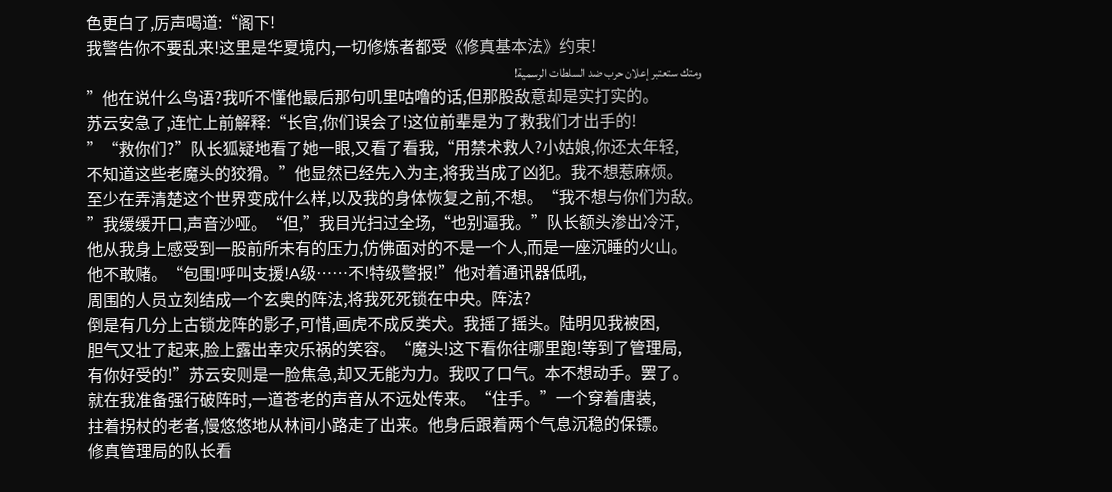色更白了,厉声喝道:“阁下!
我警告你不要乱来!这里是华夏境内,一切修炼者都受《修真基本法》约束!
ومتك ستعتبر إعلان حرب ضد السلطات الرسمية!
”他在说什么鸟语?我听不懂他最后那句叽里咕噜的话,但那股敌意却是实打实的。
苏云安急了,连忙上前解释:“长官,你们误会了!这位前辈是为了救我们才出手的!
”“救你们?”队长狐疑地看了她一眼,又看了看我,“用禁术救人?小姑娘,你还太年轻,
不知道这些老魔头的狡猾。”他显然已经先入为主,将我当成了凶犯。我不想惹麻烦。
至少在弄清楚这个世界变成什么样,以及我的身体恢复之前,不想。“我不想与你们为敌。
”我缓缓开口,声音沙哑。“但,”我目光扫过全场,“也别逼我。”队长额头渗出冷汗,
他从我身上感受到一股前所未有的压力,仿佛面对的不是一个人,而是一座沉睡的火山。
他不敢赌。“包围!呼叫支援!A级……不!特级警报!”他对着通讯器低吼,
周围的人员立刻结成一个玄奥的阵法,将我死死锁在中央。阵法?
倒是有几分上古锁龙阵的影子,可惜,画虎不成反类犬。我摇了摇头。陆明见我被困,
胆气又壮了起来,脸上露出幸灾乐祸的笑容。“魔头!这下看你往哪里跑!等到了管理局,
有你好受的!”苏云安则是一脸焦急,却又无能为力。我叹了口气。本不想动手。罢了。
就在我准备强行破阵时,一道苍老的声音从不远处传来。“住手。”一个穿着唐装,
拄着拐杖的老者,慢悠悠地从林间小路走了出来。他身后跟着两个气息沉稳的保镖。
修真管理局的队长看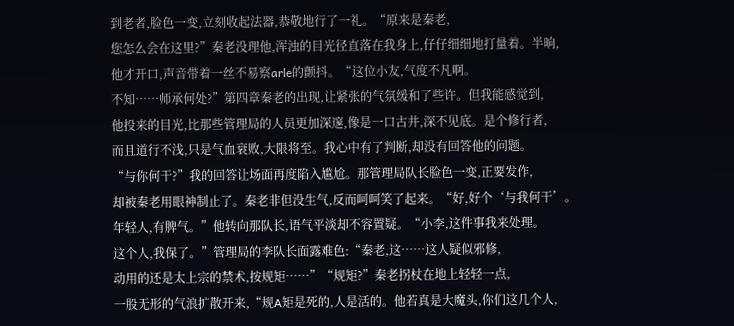到老者,脸色一变,立刻收起法器,恭敬地行了一礼。“原来是秦老,
您怎么会在这里?”秦老没理他,浑浊的目光径直落在我身上,仔仔细细地打量着。半晌,
他才开口,声音带着一丝不易察arle的颤抖。“这位小友,气度不凡啊。
不知……师承何处?”第四章秦老的出现,让紧张的气氛缓和了些许。但我能感觉到,
他投来的目光,比那些管理局的人员更加深邃,像是一口古井,深不见底。是个修行者,
而且道行不浅,只是气血衰败,大限将至。我心中有了判断,却没有回答他的问题。
“与你何干?”我的回答让场面再度陷入尴尬。那管理局队长脸色一变,正要发作,
却被秦老用眼神制止了。秦老非但没生气,反而呵呵笑了起来。“好,好个‘与我何干’。
年轻人,有脾气。”他转向那队长,语气平淡却不容置疑。“小李,这件事我来处理。
这个人,我保了。”管理局的李队长面露难色:“秦老,这……这人疑似邪修,
动用的还是太上宗的禁术,按规矩……”“规矩?”秦老拐杖在地上轻轻一点,
一股无形的气浪扩散开来,“规A矩是死的,人是活的。他若真是大魔头,你们这几个人,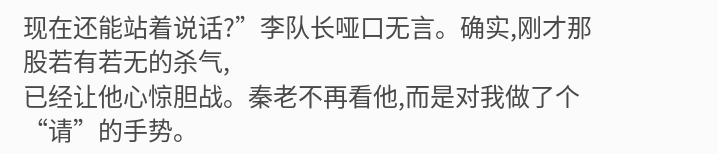现在还能站着说话?”李队长哑口无言。确实,刚才那股若有若无的杀气,
已经让他心惊胆战。秦老不再看他,而是对我做了个“请”的手势。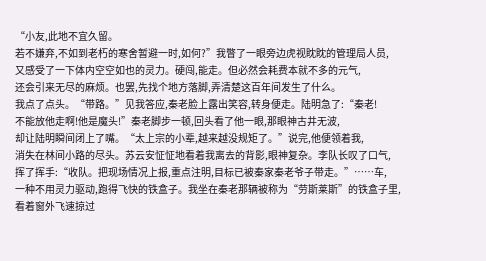“小友,此地不宜久留。
若不嫌弃,不如到老朽的寒舍暂避一时,如何?”我瞥了一眼旁边虎视眈眈的管理局人员,
又感受了一下体内空空如也的灵力。硬闯,能走。但必然会耗费本就不多的元气,
还会引来无尽的麻烦。也罢,先找个地方落脚,弄清楚这百年间发生了什么。
我点了点头。“带路。”见我答应,秦老脸上露出笑容,转身便走。陆明急了:“秦老!
不能放他走啊!他是魔头!”秦老脚步一顿,回头看了他一眼,那眼神古井无波,
却让陆明瞬间闭上了嘴。“太上宗的小辈,越来越没规矩了。”说完,他便领着我,
消失在林间小路的尽头。苏云安怔怔地看着我离去的背影,眼神复杂。李队长叹了口气,
挥了挥手:“收队。把现场情况上报,重点注明,目标已被秦家秦老爷子带走。”……车,
一种不用灵力驱动,跑得飞快的铁盒子。我坐在秦老那辆被称为“劳斯莱斯”的铁盒子里,
看着窗外飞速掠过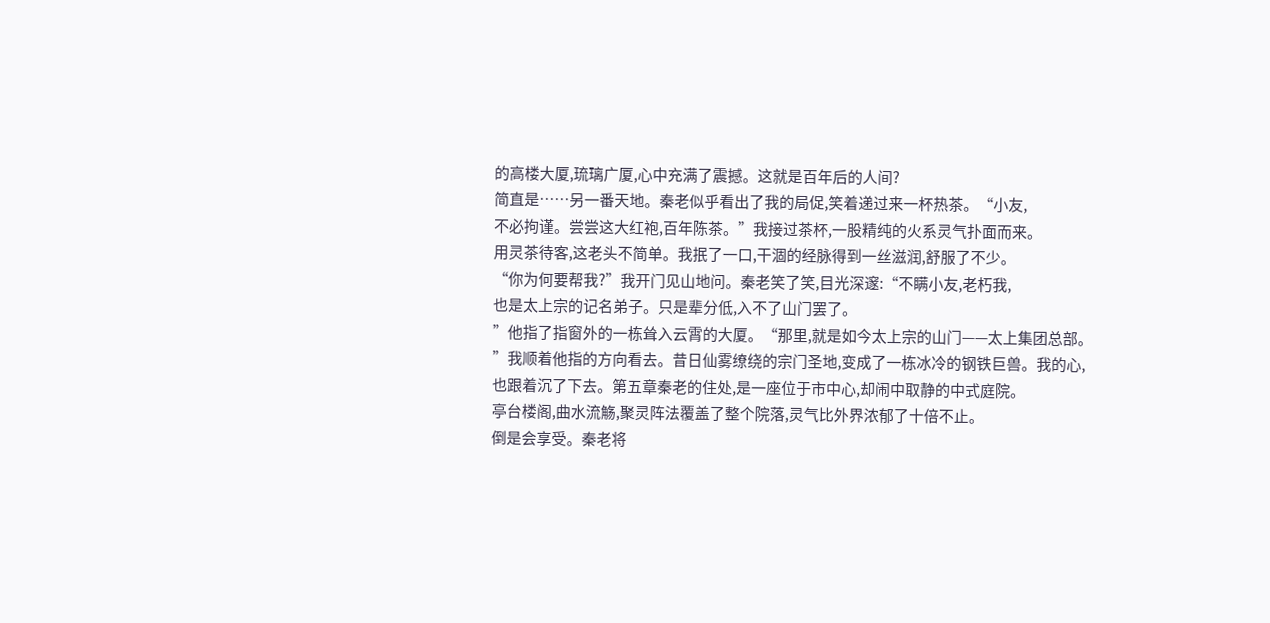的高楼大厦,琉璃广厦,心中充满了震撼。这就是百年后的人间?
简直是……另一番天地。秦老似乎看出了我的局促,笑着递过来一杯热茶。“小友,
不必拘谨。尝尝这大红袍,百年陈茶。”我接过茶杯,一股精纯的火系灵气扑面而来。
用灵茶待客,这老头不简单。我抿了一口,干涸的经脉得到一丝滋润,舒服了不少。
“你为何要帮我?”我开门见山地问。秦老笑了笑,目光深邃:“不瞒小友,老朽我,
也是太上宗的记名弟子。只是辈分低,入不了山门罢了。
”他指了指窗外的一栋耸入云霄的大厦。“那里,就是如今太上宗的山门——太上集团总部。
”我顺着他指的方向看去。昔日仙雾缭绕的宗门圣地,变成了一栋冰冷的钢铁巨兽。我的心,
也跟着沉了下去。第五章秦老的住处,是一座位于市中心,却闹中取静的中式庭院。
亭台楼阁,曲水流觞,聚灵阵法覆盖了整个院落,灵气比外界浓郁了十倍不止。
倒是会享受。秦老将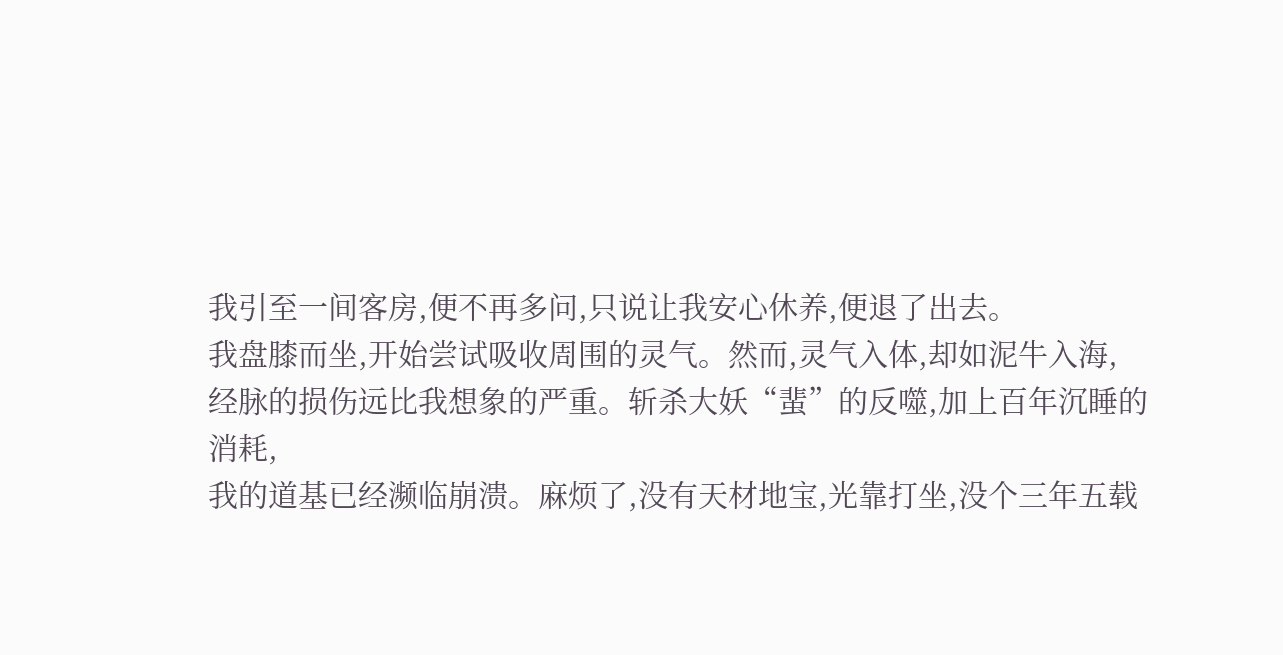我引至一间客房,便不再多问,只说让我安心休养,便退了出去。
我盘膝而坐,开始尝试吸收周围的灵气。然而,灵气入体,却如泥牛入海,
经脉的损伤远比我想象的严重。斩杀大妖“蜚”的反噬,加上百年沉睡的消耗,
我的道基已经濒临崩溃。麻烦了,没有天材地宝,光靠打坐,没个三年五载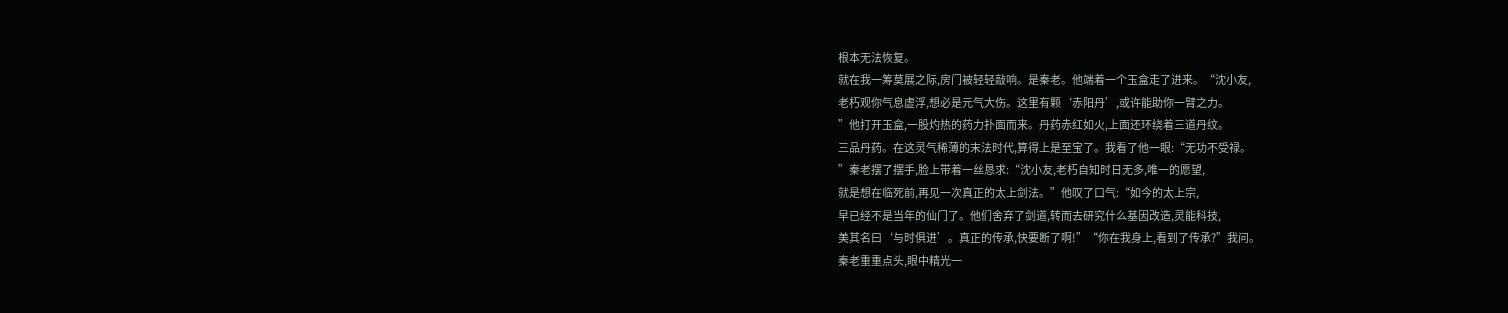根本无法恢复。
就在我一筹莫展之际,房门被轻轻敲响。是秦老。他端着一个玉盒走了进来。“沈小友,
老朽观你气息虚浮,想必是元气大伤。这里有颗‘赤阳丹’,或许能助你一臂之力。
”他打开玉盒,一股灼热的药力扑面而来。丹药赤红如火,上面还环绕着三道丹纹。
三品丹药。在这灵气稀薄的末法时代,算得上是至宝了。我看了他一眼:“无功不受禄。
”秦老摆了摆手,脸上带着一丝恳求:“沈小友,老朽自知时日无多,唯一的愿望,
就是想在临死前,再见一次真正的太上剑法。”他叹了口气:“如今的太上宗,
早已经不是当年的仙门了。他们舍弃了剑道,转而去研究什么基因改造,灵能科技,
美其名曰‘与时俱进’。真正的传承,快要断了啊!”“你在我身上,看到了传承?”我问。
秦老重重点头,眼中精光一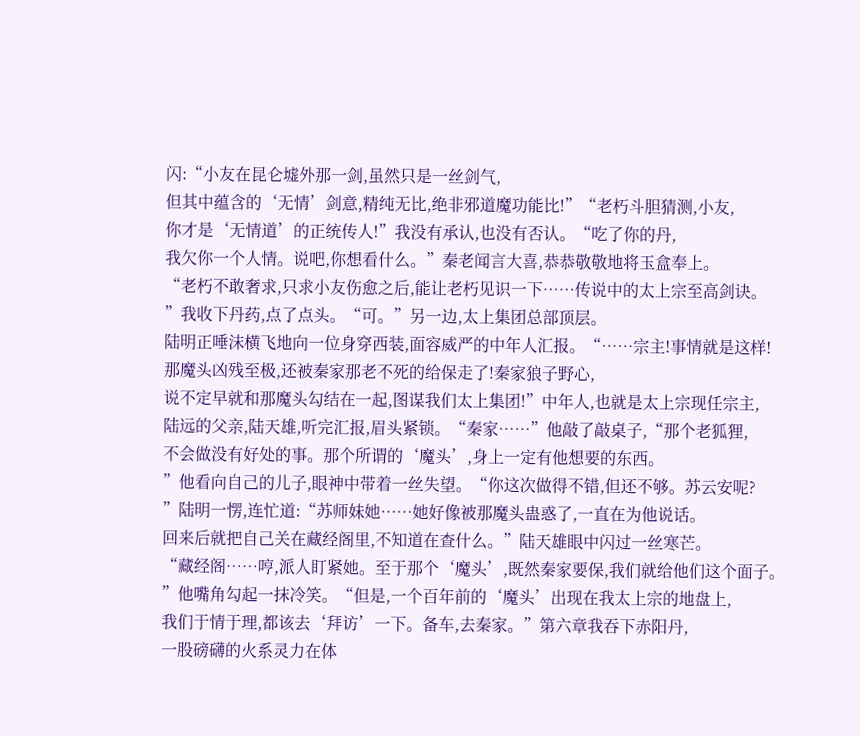闪:“小友在昆仑墟外那一剑,虽然只是一丝剑气,
但其中蕴含的‘无情’剑意,精纯无比,绝非邪道魔功能比!”“老朽斗胆猜测,小友,
你才是‘无情道’的正统传人!”我没有承认,也没有否认。“吃了你的丹,
我欠你一个人情。说吧,你想看什么。”秦老闻言大喜,恭恭敬敬地将玉盒奉上。
“老朽不敢奢求,只求小友伤愈之后,能让老朽见识一下……传说中的太上宗至高剑诀。
”我收下丹药,点了点头。“可。”另一边,太上集团总部顶层。
陆明正唾沫横飞地向一位身穿西装,面容威严的中年人汇报。“……宗主!事情就是这样!
那魔头凶残至极,还被秦家那老不死的给保走了!秦家狼子野心,
说不定早就和那魔头勾结在一起,图谋我们太上集团!”中年人,也就是太上宗现任宗主,
陆远的父亲,陆天雄,听完汇报,眉头紧锁。“秦家……”他敲了敲桌子,“那个老狐狸,
不会做没有好处的事。那个所谓的‘魔头’,身上一定有他想要的东西。
”他看向自己的儿子,眼神中带着一丝失望。“你这次做得不错,但还不够。苏云安呢?
”陆明一愣,连忙道:“苏师妹她……她好像被那魔头蛊惑了,一直在为他说话。
回来后就把自己关在藏经阁里,不知道在查什么。”陆天雄眼中闪过一丝寒芒。
“藏经阁……哼,派人盯紧她。至于那个‘魔头’,既然秦家要保,我们就给他们这个面子。
”他嘴角勾起一抹冷笑。“但是,一个百年前的‘魔头’出现在我太上宗的地盘上,
我们于情于理,都该去‘拜访’一下。备车,去秦家。”第六章我吞下赤阳丹,
一股磅礴的火系灵力在体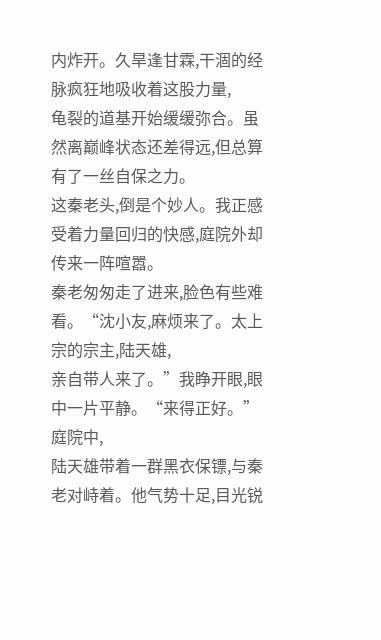内炸开。久旱逢甘霖,干涸的经脉疯狂地吸收着这股力量,
龟裂的道基开始缓缓弥合。虽然离巅峰状态还差得远,但总算有了一丝自保之力。
这秦老头,倒是个妙人。我正感受着力量回归的快感,庭院外却传来一阵喧嚣。
秦老匆匆走了进来,脸色有些难看。“沈小友,麻烦来了。太上宗的宗主,陆天雄,
亲自带人来了。”我睁开眼,眼中一片平静。“来得正好。”庭院中,
陆天雄带着一群黑衣保镖,与秦老对峙着。他气势十足,目光锐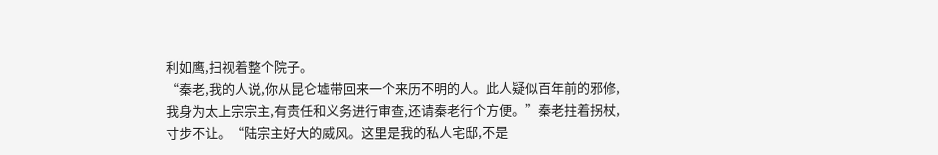利如鹰,扫视着整个院子。
“秦老,我的人说,你从昆仑墟带回来一个来历不明的人。此人疑似百年前的邪修,
我身为太上宗宗主,有责任和义务进行审查,还请秦老行个方便。”秦老拄着拐杖,
寸步不让。“陆宗主好大的威风。这里是我的私人宅邸,不是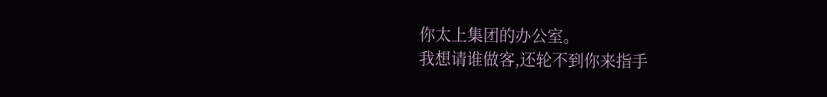你太上集团的办公室。
我想请谁做客,还轮不到你来指手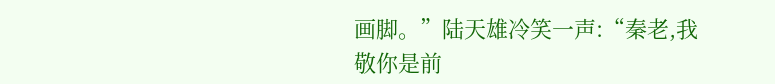画脚。”陆天雄冷笑一声:“秦老,我敬你是前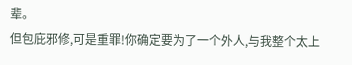辈。
但包庇邪修,可是重罪!你确定要为了一个外人,与我整个太上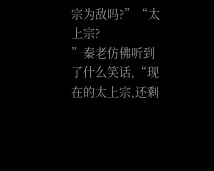宗为敌吗?”“太上宗?
”秦老仿佛听到了什么笑话,“现在的太上宗,还剩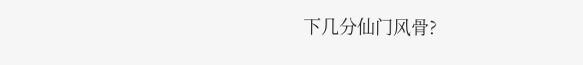下几分仙门风骨?